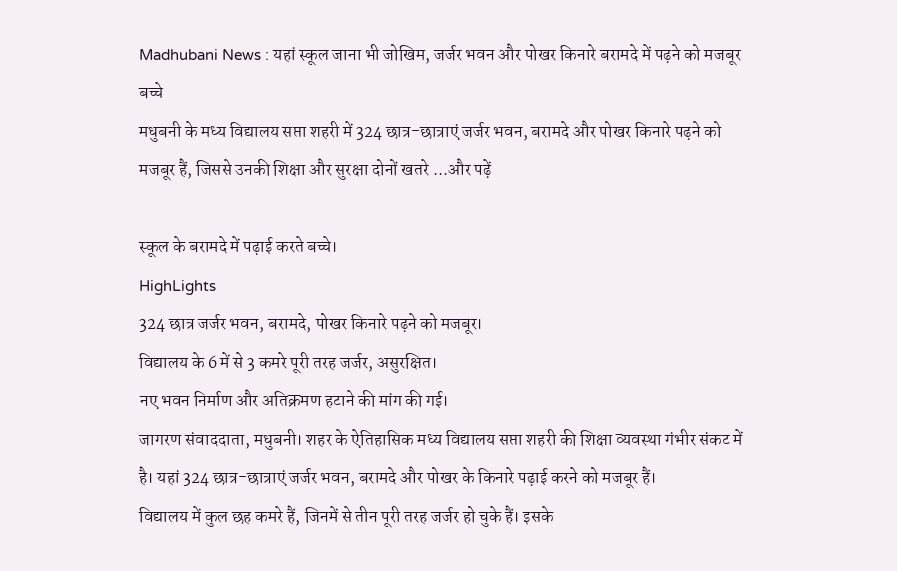Madhubani News : यहां स्कूल जाना भी जोखिम, जर्जर भवन और पोखर किनारे बरामदे में पढ़ने को मजबूर बच्चे
मधुबनी के मध्य विद्यालय सप्ता शहरी में 324 छात्र-छात्राएं जर्जर भवन, बरामदे और पोखर किनारे पढ़ने को मजबूर हैं, जिससे उनकी शिक्षा और सुरक्षा दोनों खतरे ...और पढ़ें

स्कूल के बरामदे में पढ़ाई करते बच्चे।
HighLights
324 छात्र जर्जर भवन, बरामदे, पोखर किनारे पढ़ने को मजबूर।
विद्यालय के 6 में से 3 कमरे पूरी तरह जर्जर, असुरक्षित।
नए भवन निर्माण और अतिक्रमण हटाने की मांग की गई।
जागरण संवाददाता, मधुबनी। शहर के ऐतिहासिक मध्य विद्यालय सप्ता शहरी की शिक्षा व्यवस्था गंभीर संकट में है। यहां 324 छात्र-छात्राएं जर्जर भवन, बरामदे और पोखर के किनारे पढ़ाई करने को मजबूर हैं।
विद्यालय में कुल छह कमरे हैं, जिनमें से तीन पूरी तरह जर्जर हो चुके हैं। इसके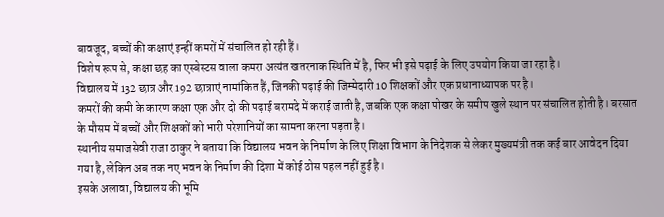बावजूद, बच्चों की कक्षाएं इन्हीं कमरों में संचालित हो रही हैं।
विशेष रूप से, कक्षा छह का एस्बेस्टस वाला कमरा अत्यंत खतरनाक स्थिति में है, फिर भी इसे पढ़ाई के लिए उपयोग किया जा रहा है।
विद्यालय में 132 छात्र और 192 छात्राएं नामांकित हैं, जिनकी पढ़ाई की जिम्मेदारी 10 शिक्षकों और एक प्रधानाध्यापक पर है।
कमरों की कमी के कारण कक्षा एक और दो की पढ़ाई बरामदे में कराई जाती है, जबकि एक कक्षा पोखर के समीप खुले स्थान पर संचालित होती है। बरसात के मौसम में बच्चों और शिक्षकों को भारी परेशानियों का सामना करना पड़ता है।
स्थानीय समाजसेवी राजा ठाकुर ने बताया कि विद्यालय भवन के निर्माण के लिए शिक्षा विभाग के निदेशक से लेकर मुख्यमंत्री तक कई बार आवेदन दिया गया है, लेकिन अब तक नए भवन के निर्माण की दिशा में कोई ठोस पहल नहीं हुई है।
इसके अलावा, विद्यालय की भूमि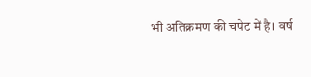भी अतिक्रमण की चपेट में है। वर्ष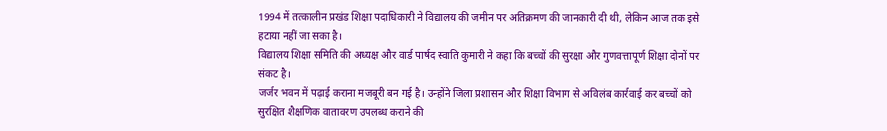1994 में तत्कालीन प्रखंड शिक्षा पदाधिकारी ने विद्यालय की जमीन पर अतिक्रमण की जानकारी दी थी, लेकिन आज तक इसे हटाया नहीं जा सका है।
विद्यालय शिक्षा समिति की अध्यक्ष और वार्ड पार्षद स्वाति कुमारी ने कहा कि बच्चों की सुरक्षा और गुणवत्तापूर्ण शिक्षा दोनों पर संकट है।
जर्जर भवन में पढ़ाई कराना मजबूरी बन गई है। उन्होंने जिला प्रशासन और शिक्षा विभाग से अविलंब कार्रवाई कर बच्चों को सुरक्षित शैक्षणिक वातावरण उपलब्ध कराने की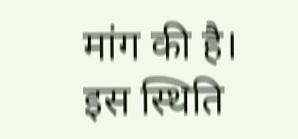मांग की है।
इस स्थिति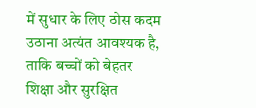में सुधार के लिए ठोस कदम उठाना अत्यंत आवश्यक है, ताकि बच्चों को बेहतर शिक्षा और सुरक्षित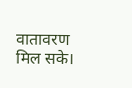वातावरण मिल सके।